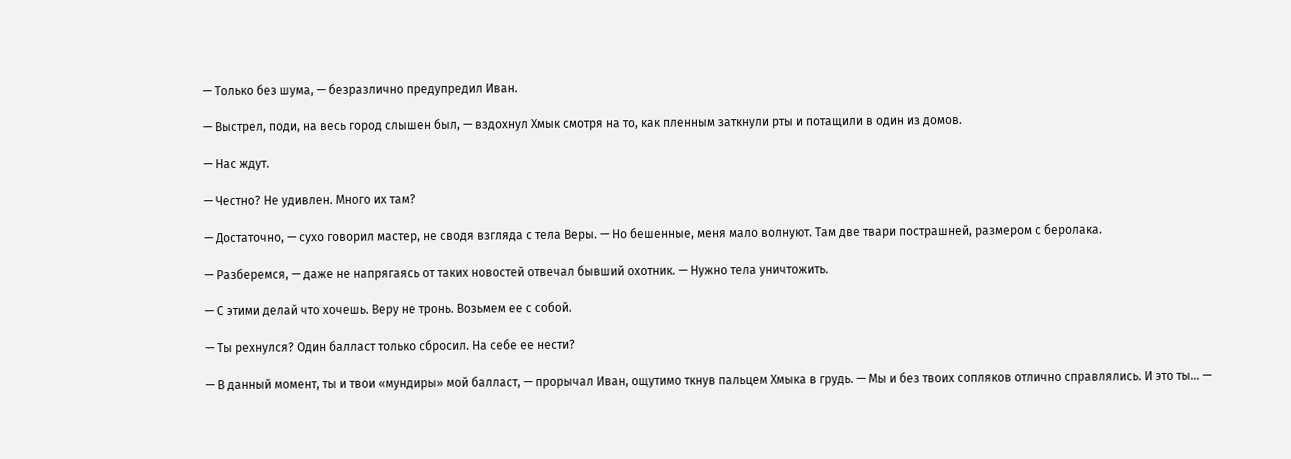— Только без шума, — безразлично предупредил Иван.

— Выстрел, поди, на весь город слышен был, — вздохнул Хмык смотря на то, как пленным заткнули рты и потащили в один из домов.

— Нас ждут.

— Честно? Не удивлен. Много их там?

— Достаточно, — сухо говорил мастер, не сводя взгляда с тела Веры. — Но бешенные, меня мало волнуют. Там две твари пострашней, размером с беролака.

— Разберемся, — даже не напрягаясь от таких новостей отвечал бывший охотник. — Нужно тела уничтожить.

— С этими делай что хочешь. Веру не тронь. Возьмем ее с собой.

— Ты рехнулся? Один балласт только сбросил. На себе ее нести?

— В данный момент, ты и твои «мундиры» мой балласт, — прорычал Иван, ощутимо ткнув пальцем Хмыка в грудь. — Мы и без твоих сопляков отлично справлялись. И это ты… —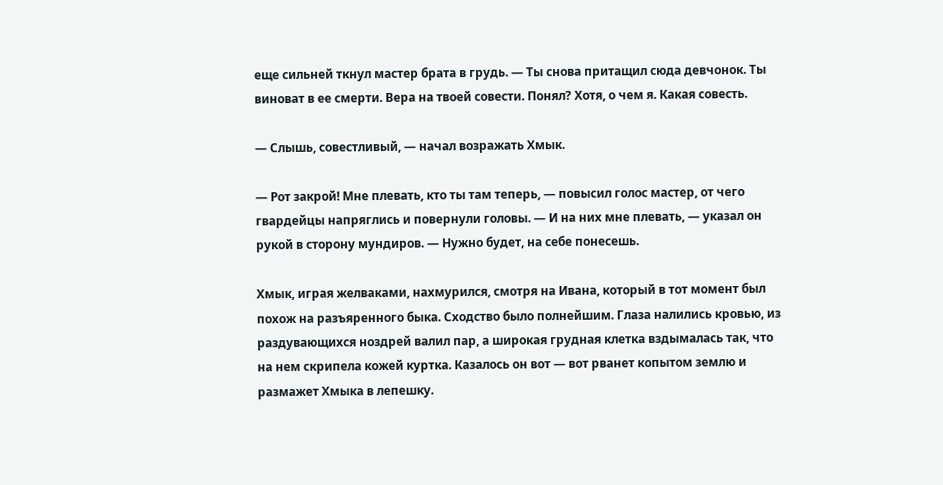еще сильней ткнул мастер брата в грудь. — Ты снова притащил сюда девчонок. Ты виноват в ее смерти. Вера на твоей совести. Понял? Хотя, о чем я. Какая совесть.

— Слышь, совестливый, — начал возражать Хмык.

— Рот закрой! Мне плевать, кто ты там теперь, — повысил голос мастер, от чего гвардейцы напряглись и повернули головы. — И на них мне плевать, — указал он рукой в сторону мундиров. — Нужно будет, на себе понесешь.

Хмык, играя желваками, нахмурился, смотря на Ивана, который в тот момент был похож на разъяренного быка. Сходство было полнейшим. Глаза налились кровью, из раздувающихся ноздрей валил пар, а широкая грудная клетка вздымалась так, что на нем скрипела кожей куртка. Казалось он вот — вот рванет копытом землю и размажет Хмыка в лепешку.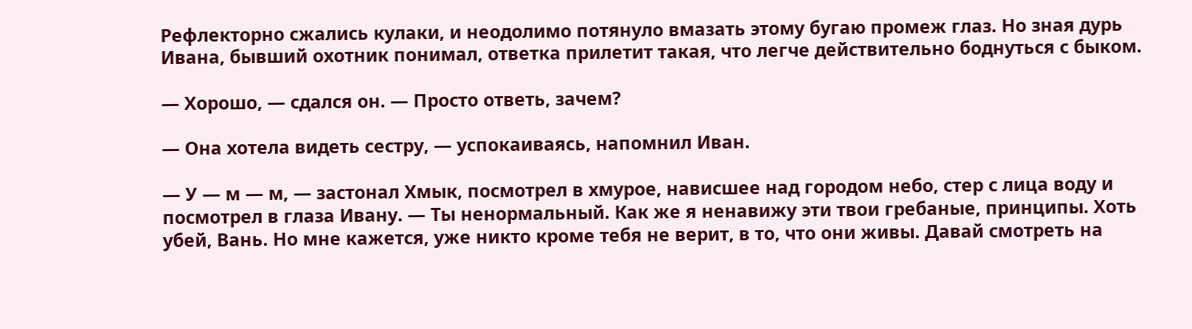Рефлекторно сжались кулаки, и неодолимо потянуло вмазать этому бугаю промеж глаз. Но зная дурь Ивана, бывший охотник понимал, ответка прилетит такая, что легче действительно боднуться с быком.

— Хорошо, — сдался он. — Просто ответь, зачем?

— Она хотела видеть сестру, — успокаиваясь, напомнил Иван.

— У — м — м, — застонал Хмык, посмотрел в хмурое, нависшее над городом небо, стер с лица воду и посмотрел в глаза Ивану. — Ты ненормальный. Как же я ненавижу эти твои гребаные, принципы. Хоть убей, Вань. Но мне кажется, уже никто кроме тебя не верит, в то, что они живы. Давай смотреть на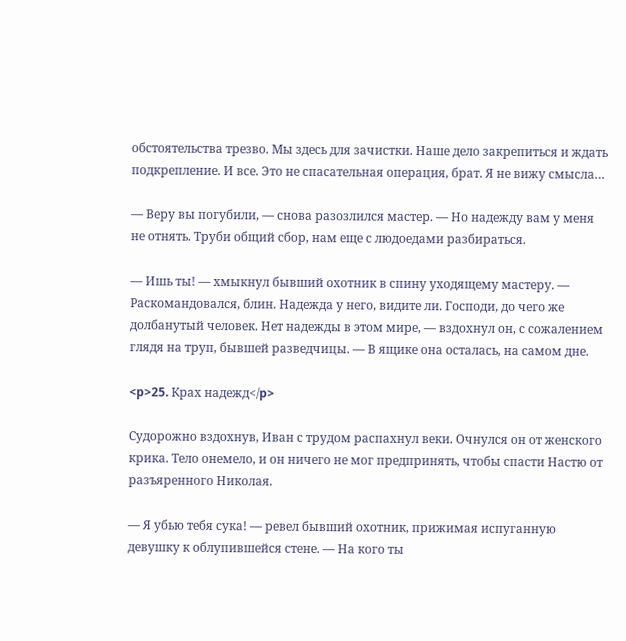обстоятельства трезво. Мы здесь для зачистки. Наше дело закрепиться и ждать подкрепление. И все. Это не спасательная операция, брат. Я не вижу смысла…

— Веру вы погубили, — снова разозлился мастер. — Но надежду вам у меня не отнять. Труби общий сбор, нам еще с людоедами разбираться.

— Ишь ты! — хмыкнул бывший охотник в спину уходящему мастеру. — Раскомандовался, блин. Надежда у него, видите ли. Господи, до чего же долбанутый человек. Нет надежды в этом мире, — вздохнул он, с сожалением глядя на труп, бывшей разведчицы. — В ящике она осталась, на самом дне.

<p>25. Крах надежд</p>

Судорожно вздохнув, Иван с трудом распахнул веки. Очнулся он от женского крика. Тело онемело, и он ничего не мог предпринять, чтобы спасти Настю от разъяренного Николая.

— Я убью тебя сука! — ревел бывший охотник, прижимая испуганную девушку к облупившейся стене. — На кого ты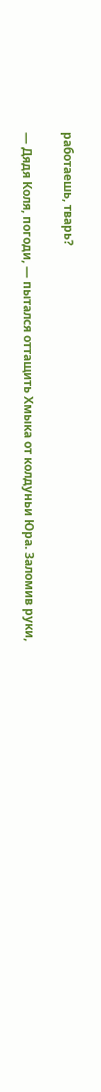работаешь, тварь?

— Дядя Коля, погоди, — пытался оттащить Хмыка от колдуньи Юра. Заломив руки,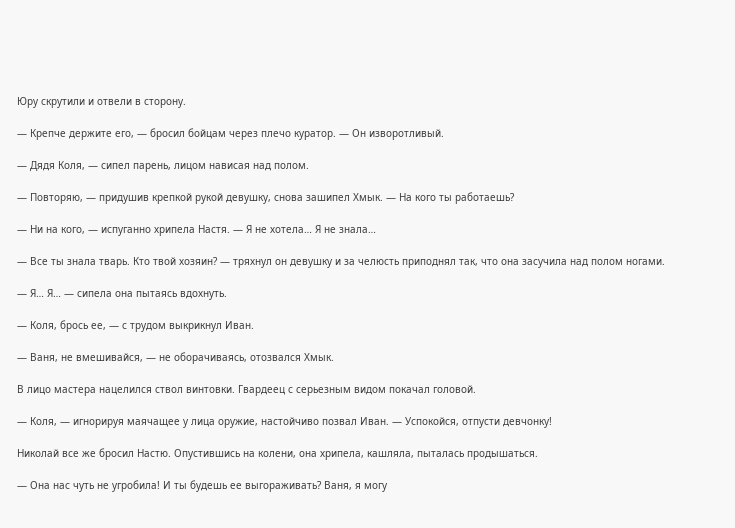Юру скрутили и отвели в сторону.

— Крепче держите его, — бросил бойцам через плечо куратор. — Он изворотливый.

— Дядя Коля, — сипел парень, лицом нависая над полом.

— Повторяю, — придушив крепкой рукой девушку, снова зашипел Хмык. — На кого ты работаешь?

— Ни на кого, — испуганно хрипела Настя. — Я не хотела… Я не знала…

— Все ты знала тварь. Кто твой хозяин? — тряхнул он девушку и за челюсть приподнял так, что она засучила над полом ногами.

— Я… Я… — сипела она пытаясь вдохнуть.

— Коля, брось ее, — с трудом выкрикнул Иван.

— Ваня, не вмешивайся, — не оборачиваясь, отозвался Хмык.

В лицо мастера нацелился ствол винтовки. Гвардеец с серьезным видом покачал головой.

— Коля, — игнорируя маячащее у лица оружие, настойчиво позвал Иван. — Успокойся, отпусти девчонку!

Николай все же бросил Настю. Опустившись на колени, она хрипела, кашляла, пыталась продышаться.

— Она нас чуть не угробила! И ты будешь ее выгораживать? Ваня, я могу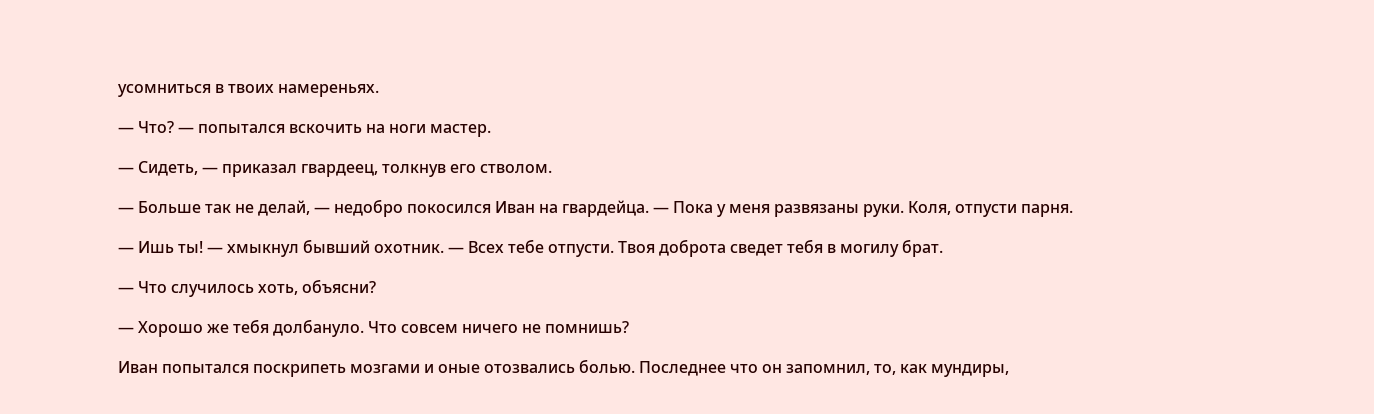усомниться в твоих намереньях.

— Что? — попытался вскочить на ноги мастер.

— Сидеть, — приказал гвардеец, толкнув его стволом.

— Больше так не делай, — недобро покосился Иван на гвардейца. — Пока у меня развязаны руки. Коля, отпусти парня.

— Ишь ты! — хмыкнул бывший охотник. — Всех тебе отпусти. Твоя доброта сведет тебя в могилу брат.

— Что случилось хоть, объясни?

— Хорошо же тебя долбануло. Что совсем ничего не помнишь?

Иван попытался поскрипеть мозгами и оные отозвались болью. Последнее что он запомнил, то, как мундиры,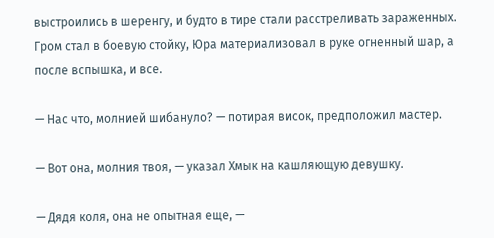выстроились в шеренгу, и будто в тире стали расстреливать зараженных. Гром стал в боевую стойку, Юра материализовал в руке огненный шар, а после вспышка, и все.

— Нас что, молнией шибануло? — потирая висок, предположил мастер.

— Вот она, молния твоя, — указал Хмык на кашляющую девушку.

— Дядя коля, она не опытная еще, —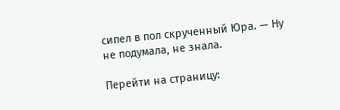сипел в пол скрученный Юра. — Ну не подумала, не знала.

Перейти на страницу: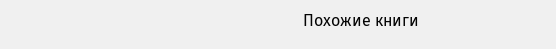Похожие книги